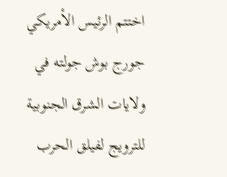اختتم الرئيس الأمريكي جورج بوش جولته في ولايات الشرق الجنوبية للترويج لفيلق الحرب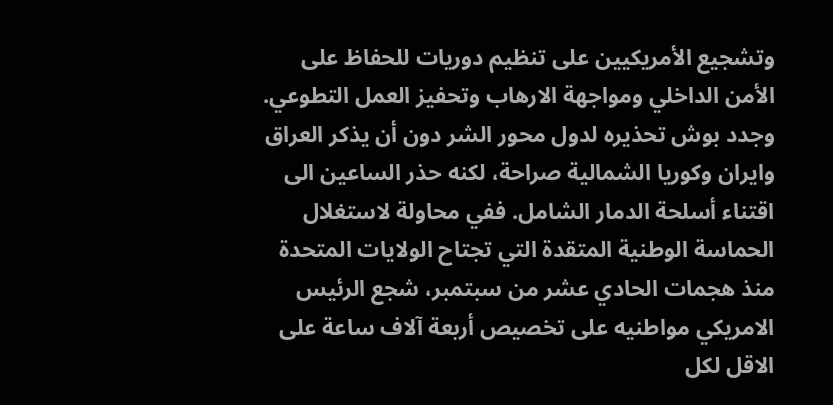وتشجيع الأمريكيين على تنظيم دوريات للحفاظ على الأمن الداخلي ومواجهة الارهاب وتحفيز العمل التطوعي. وجدد بوش تحذيره لدول محور الشر دون أن يذكر العراق وايران وكوريا الشمالية صراحة، لكنه حذر الساعين الى اقتناء أسلحة الدمار الشامل. ففي محاولة لاستغلال الحماسة الوطنية المتقدة التي تجتاح الولايات المتحدة منذ هجمات الحادي عشر من سبتمبر، شجع الرئيس الامريكي مواطنيه على تخصيص أربعة آلاف ساعة على الاقل لكل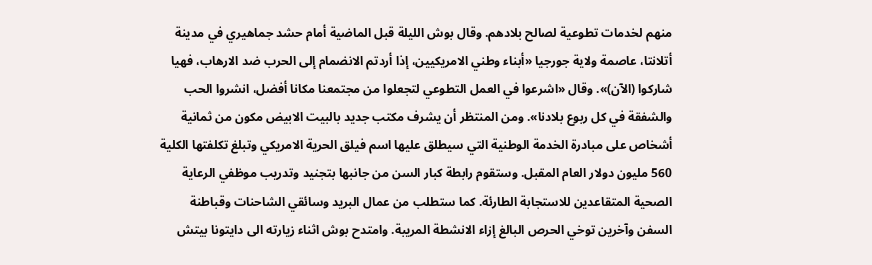منهم لخدمات تطوعية لصالح بلادهم. وقال بوش الليلة قبل الماضية أمام حشد جماهيري في مدينة أتلانتا، عاصمة ولاية جورجيا «أبناء وطني الامريكيين، إذا أردتم الانضمام إلى الحرب ضد الارهاب، فهيا شاركوا (الآن)». وقال «اشرعوا في العمل التطوعي لتجعلوا من مجتمعنا مكانا أفضل، انشروا الحب والشفقة في كل ربوع بلادنا». ومن المنتظر أن يشرف مكتب جديد بالبيت الابيض مكون من ثمانية أشخاص على مبادرة الخدمة الوطنية التي سيطلق عليها اسم فيلق الحرية الامريكي وتبلغ تكلفتها الكلية 560 مليون دولار العام المقبل. وستقوم رابطة كبار السن من جانبها بتجنيد وتدريب موظفي الرعاية الصحية المتقاعدين للاستجابة الطارئة. كما ستطلب من عمال البريد وسائقي الشاحنات وقباطنة السفن وآخرين توخي الحرص البالغ إزاء الانشطة المريبة. وامتدح بوش اثناء زيارته الى دايتونا بيتش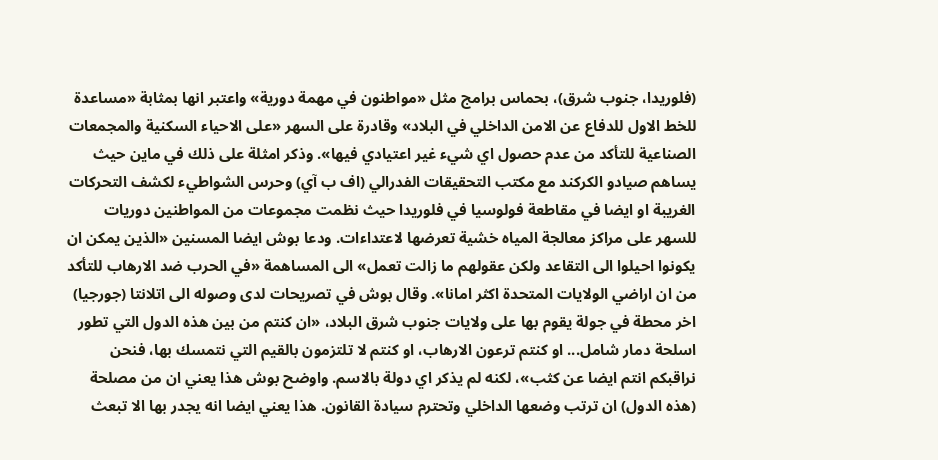(فلوريدا، جنوب شرق)، بحماس برامج مثل «مواطنون في مهمة دورية» واعتبر انها بمثابة «مساعدة للخط الاول للدفاع عن الامن الداخلي في البلاد» وقادرة على السهر «على الاحياء السكنية والمجمعات الصناعية للتأكد من عدم حصول اي شيء غير اعتيادي فيها». وذكر امثلة على ذلك في ماين حيث يساهم صيادو الكركند مع مكتب التحقيقات الفدرالي (اف ب آي) وحرس الشواطيء لكشف التحركات الغريبة او ايضا في مقاطعة فولوسيا في فلوريدا حيث نظمت مجموعات من المواطنين دوريات للسهر على مراكز معالجة المياه خشية تعرضها لاعتداءات. ودعا بوش ايضا المسنين «الذين يمكن ان يكونوا احيلوا الى التقاعد ولكن عقولهم ما زالت تعمل» الى المساهمة «في الحرب ضد الارهاب للتأكد من ان اراضي الولايات المتحدة اكثر امانا». وقال بوش في تصريحات لدى وصوله الى اتلانتا (جورجيا) اخر محطة في جولة يقوم بها على ولايات جنوب شرق البلاد، «ان كنتم من بين هذه الدول التي تطور اسلحة دمار شامل... او كنتم ترعون الارهاب، او كنتم لا تلتزمون بالقيم التي نتمسك بها، فنحن نراقبكم انتم ايضا عن كثب»، لكنه لم يذكر اي دولة بالاسم. واوضح بوش هذا يعني ان من مصلحة (هذه الدول) ان ترتب وضعها الداخلي وتحترم سيادة القانون. هذا يعني ايضا انه يجدر بها الا تبعث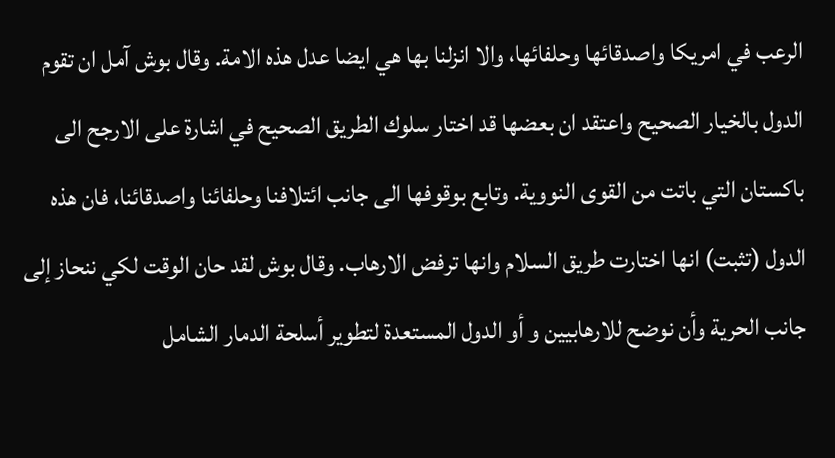الرعب في امريكا واصدقائها وحلفائها، والا انزلنا بها هي ايضا عدل هذه الامة. وقال بوش آمل ان تقوم الدول بالخيار الصحيح واعتقد ان بعضها قد اختار سلوك الطريق الصحيح في اشارة على الارجح الى باكستان التي باتت من القوى النووية. وتابع بوقوفها الى جانب ائتلافنا وحلفائنا واصدقائنا، فان هذه الدول (تثبت) انها اختارت طريق السلام وانها ترفض الارهاب. وقال بوش لقد حان الوقت لكي ننحاز إلى جانب الحرية وأن نوضح للارهابيين و أو الدول المستعدة لتطوير أسلحة الدمار الشامل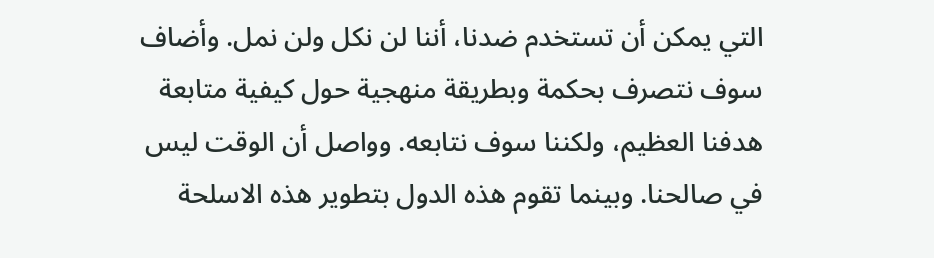التي يمكن أن تستخدم ضدنا، أننا لن نكل ولن نمل. وأضاف سوف نتصرف بحكمة وبطريقة منهجية حول كيفية متابعة هدفنا العظيم، ولكننا سوف نتابعه. وواصل أن الوقت ليس في صالحنا. وبينما تقوم هذه الدول بتطوير هذه الاسلحة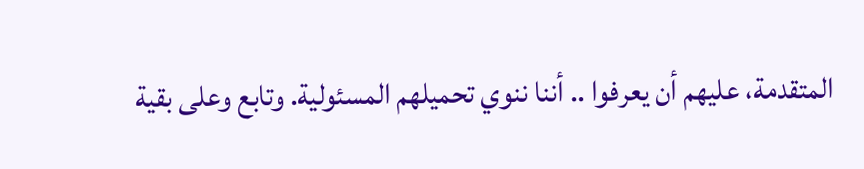المتقدمة، عليهم أن يعرفوا .. أننا ننوي تحميلهم المسئولية. وتابع وعلى بقية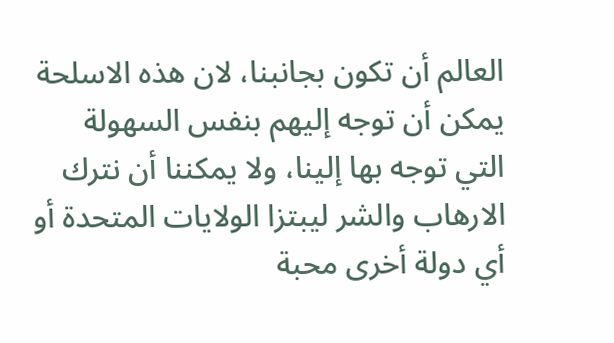العالم أن تكون بجانبنا، لان هذه الاسلحة يمكن أن توجه إليهم بنفس السهولة التي توجه بها إلينا، ولا يمكننا أن نترك الارهاب والشر ليبتزا الولايات المتحدة أو أي دولة أخرى محبة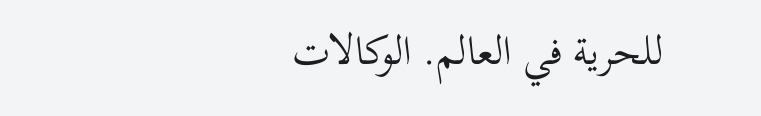للحرية في العالم. الوكالات